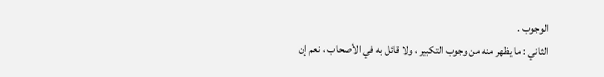الوجوب .
الثاني : ما يظهر منه من وجوب التكبير ، ولا قائل به في الأصحاب ، نعم إن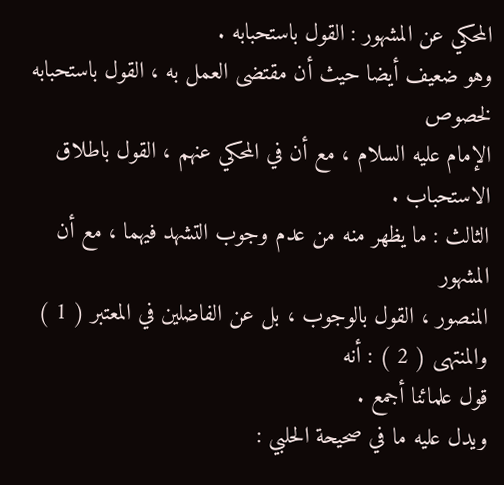المحكي عن المشهور : القول باستحبابه .
وهو ضعيف أيضا حيث أن مقتضى العمل به ، القول باستحبابه لخصوص
الإمام عليه السلام ، مع أن في المحكي عنهم ، القول باطلاق الاستحباب .
الثالث : ما يظهر منه من عدم وجوب التشهد فيهما ، مع أن المشهور
المنصور ، القول بالوجوب ، بل عن الفاضلين في المعتبر ( 1 ) والمنتهى ( 2 ) : أنه
قول علمائنا أجمع .
ويدل عليه ما في صحيحة الحلبي :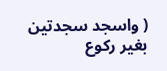( واسجد سجدتين بغير ركوع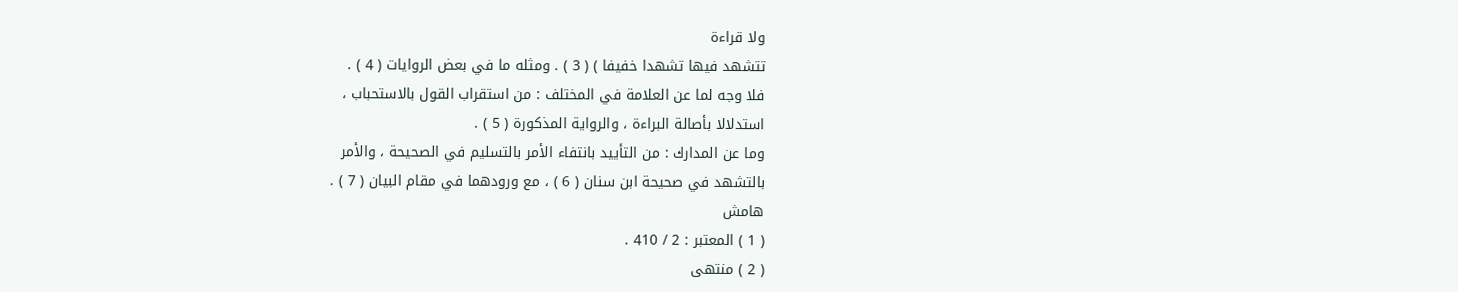ولا قراءة
تتشهد فيها تشهدا خفيفا ) ( 3 ) . ومثله ما في بعض الروايات ( 4 ) .
فلا وجه لما عن العلامة في المختلف : من استقراب القول بالاستحباب ،
استدلالا بأصالة البراءة ، والرواية المذكورة ( 5 ) .
وما عن المدارك : من التأييد بانتفاء الأمر بالتسليم في الصحيحة ، والأمر
بالتشهد في صحيحة ابن سنان ( 6 ) ، مع ورودهما في مقام البيان ( 7 ) .
هامش
( 1 ) المعتبر : 2 / 410 .
( 2 ) منتهى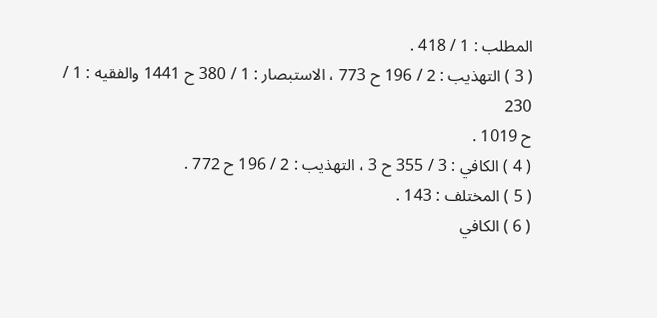المطلب : 1 / 418 .
( 3 ) التهذيب : 2 / 196 ح 773 ، الاستبصار : 1 / 380 ح 1441 والفقيه : 1 / 230
ح 1019 .
( 4 ) الكافي : 3 / 355 ح 3 ، التهذيب : 2 / 196 ح 772 .
( 5 ) المختلف : 143 .
( 6 ) الكافي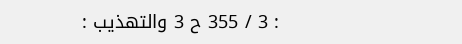: 3 / 355 ح 3 والتهذيب :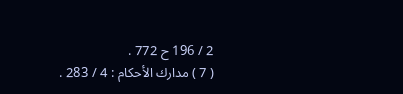2 / 196 ح 772 .
( 7 ) مدارك الأحكام : 4 / 283 .